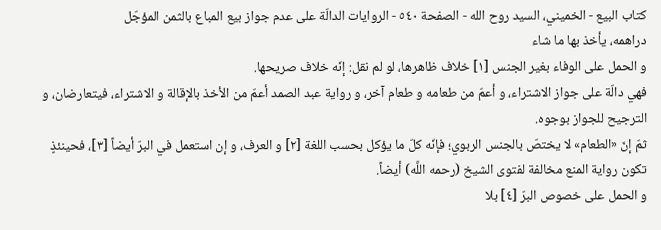كتاب البيع - الخميني، السيد روح الله - الصفحة ٥٤٠ - الروايات الدالّة على عدم جواز بيع المباع بالثمن المؤجّل
دراهمه، يأخذ بها ما شاء
و الحمل على الوفاء بغير الجنس [١] خلاف ظاهرها، لو لم نقل: إنّه خلاف صريحها.
فهي دالّة على جواز الاشتراء، و أعمّ من طعامه و طعام آخر، و رواية عبد الصمد أعمّ من الأخذ بالإقالة و الاشتراء، فيتعارضان، و الترجيح للجواز بوجوه.
ثمّ إنّ «الطعام» لا يختصّ بالجنس الربوي؛ فإنّه كلّ ما يؤكل بحسب اللغة [٢] و العرف، و إن استعمل في البرّ أيضاً [٣]، فحينئذٍ تكون رواية المنع مخالفة لفتوى الشيخ (رحمه اللَّه) أيضاً.
و الحمل على خصوص البرّ [٤] بلا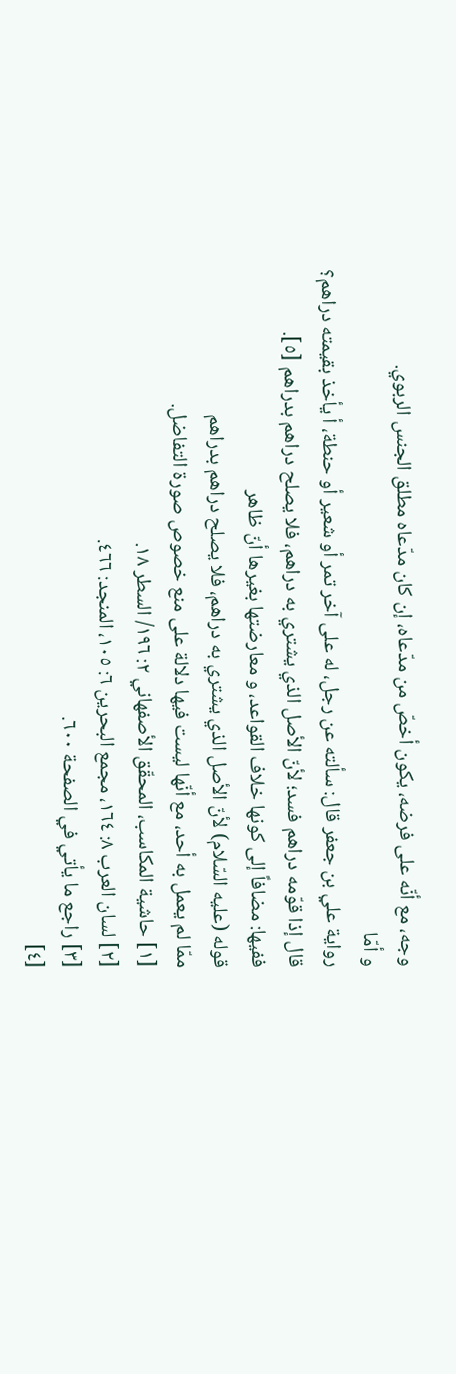وجه، مع أنّه على فرضه، يكون أخصّ من مدّعاه، إن كان مدّعاه مطلق الجنس الربوي.
و أمّا
رواية علي بن جعفر قال: سألته عن رجل، له على آخر تمر أو شعير أو حنطة، أ يأخذ بقيمته دراهم؟
قال إذا قوّمه دراهم فسد؛ لأنّ الأصل الذي يشتري به دراهم، فلا يصلح دراهم بدراهم [٥].
ففيها: مضافاً إلى كونها خلاف القواعد، و معارضتها بغيرها أنّ ظاهر
قوله (عليه السّلام) لأنّ الأصل الذي يشتري به دراهم، فلا يصلح دراهم بدراهم
ممّا لم يعمل به أحد، مع أنّها ليست فيها دلالة على منع خصوص صورة التفاضل.
[١] حاشية المكاسب، المحقّق الأصفهاني ٢: ١٩٦/ السطر ١٨.
[٢] لسان العرب ٨: ١٦٤، مجمع البحرين ٦: ١٠٥، المنجد: ٤٦٦.
[٣] راجع ما يأتي في الصفحة ٦٠٠.
[٤]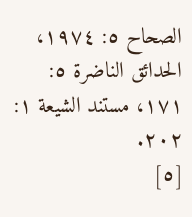الصحاح ٥: ١٩٧٤، الحدائق الناضرة ٥: ١٧١، مستند الشيعة ١: ٢٠٢.
[٥]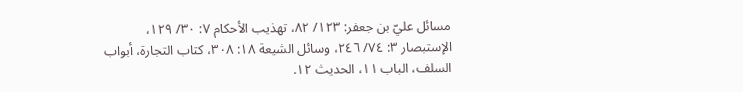مسائل عليّ بن جعفر: ١٢٣/ ٨٢، تهذيب الأحكام ٧: ٣٠/ ١٢٩، الإستبصار ٣: ٧٤/ ٢٤٦، وسائل الشيعة ١٨: ٣٠٨، كتاب التجارة، أبواب السلف، الباب ١١، الحديث ١٢.